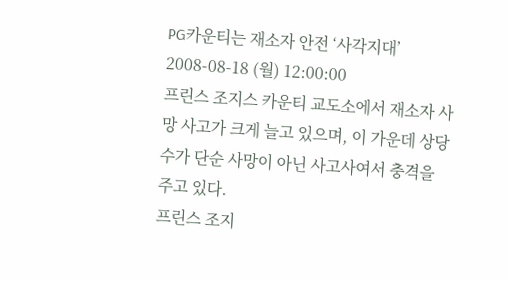PG카운티는 재소자 안전 ‘사각지대’
2008-08-18 (월) 12:00:00
프린스 조지스 카운티 교도소에서 재소자 사망 사고가 크게 늘고 있으며, 이 가운데 상당수가 단순 사망이 아닌 사고사여서 충격을 주고 있다.
프린스 조지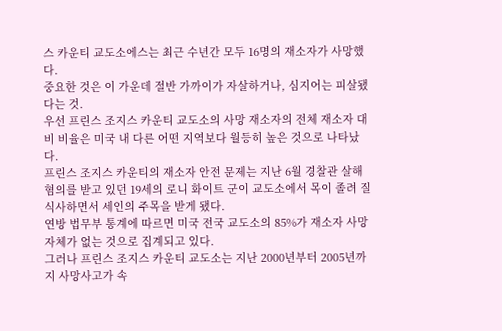스 카운티 교도소에스는 최근 수년간 모두 16명의 재소자가 사망했다.
중요한 것은 이 가운데 절반 가까이가 자살하거나, 심지어는 피살됐다는 것.
우선 프린스 조지스 카운티 교도소의 사망 재소자의 전체 재소자 대비 비율은 미국 내 다른 어떤 지역보다 월등히 높은 것으로 나타났다.
프린스 조지스 카운티의 재소자 안전 문제는 지난 6월 경찰관 살해 혐의를 받고 있던 19세의 로니 화이트 군이 교도소에서 목이 졸려 질식사하면서 세인의 주목을 받게 됐다.
연방 법무부 통계에 따르면 미국 전국 교도소의 85%가 재소자 사망 자체가 없는 것으로 집계되고 있다.
그러나 프린스 조지스 카운티 교도소는 지난 2000년부터 2005년까지 사망사고가 속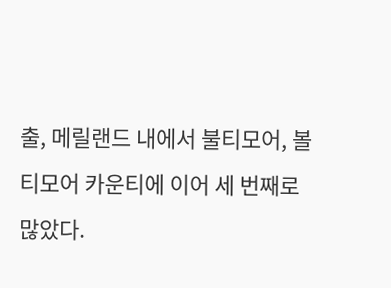출, 메릴랜드 내에서 불티모어, 볼티모어 카운티에 이어 세 번째로 많았다.